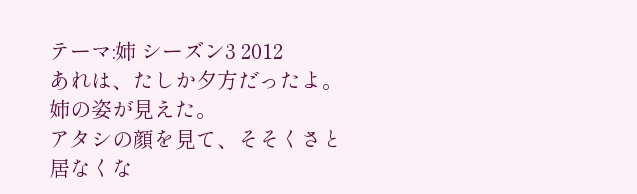テーマ:姉 シーズン3 2012
あれは、たしか夕方だったよ。
姉の姿が見えた。
アタシの顔を見て、そそくさと居なくな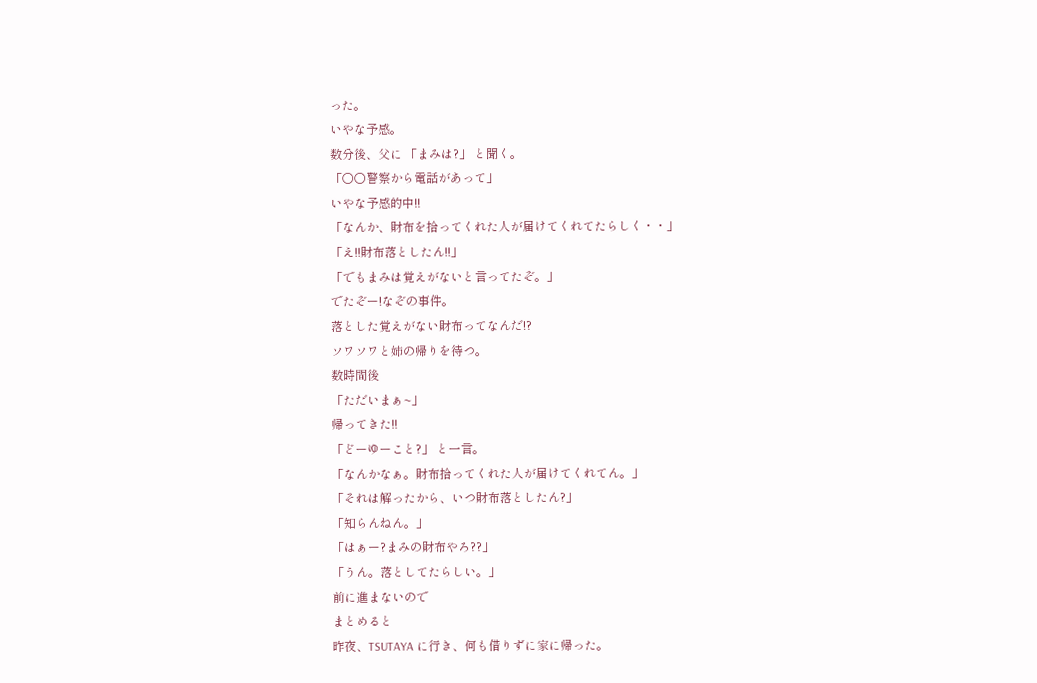った。
いやな予感。
数分後、父に 「まみは?」 と聞く。
「○○警察から電話があって」
いやな予感的中!!
「なんか、財布を拾ってくれた人が届けてくれてたらしく・・」
「え!!財布落としたん!!」
「でもまみは覚えがないと言ってたぞ。」
でたぞー!なぞの事件。
落とした覚えがない財布ってなんだ!?
ソワソワと姉の帰りを待つ。
数時間後
「ただいまぁ~」
帰ってきた!!
「どーゆーこと?」 と一言。
「なんかなぁ。財布拾ってくれた人が届けてくれてん。」
「それは解ったから、いつ財布落としたん?」
「知らんねん。」
「はぁー?まみの財布やろ??」
「うん。落としてたらしい。」
前に進まないので
まとめると
昨夜、TSUTAYA に行き、何も借りずに家に帰った。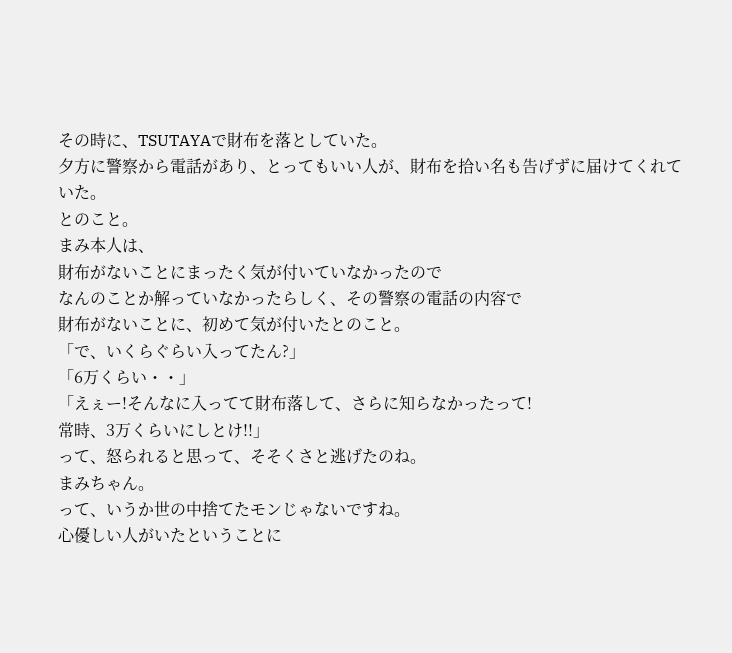その時に、TSUTAYAで財布を落としていた。
夕方に警察から電話があり、とってもいい人が、財布を拾い名も告げずに届けてくれていた。
とのこと。
まみ本人は、
財布がないことにまったく気が付いていなかったので
なんのことか解っていなかったらしく、その警察の電話の内容で
財布がないことに、初めて気が付いたとのこと。
「で、いくらぐらい入ってたん?」
「6万くらい・・」
「えぇー!そんなに入ってて財布落して、さらに知らなかったって!
常時、3万くらいにしとけ!!」
って、怒られると思って、そそくさと逃げたのね。
まみちゃん。
って、いうか世の中捨てたモンじゃないですね。
心優しい人がいたということに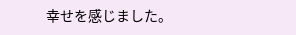幸せを感じました。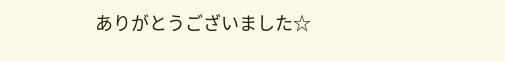ありがとうございました☆